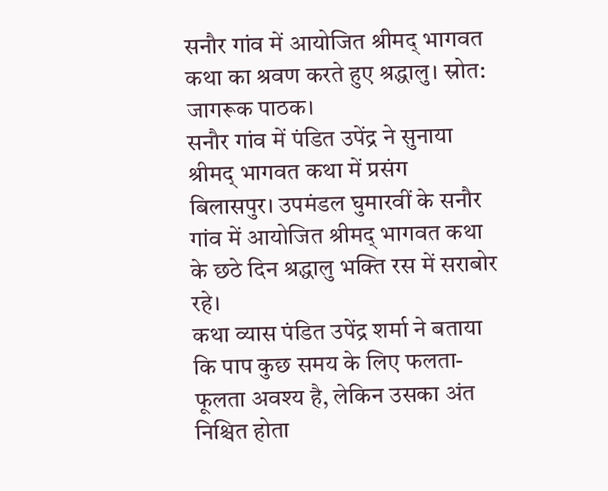सनौर गांव में आयोजित श्रीमद् भागवत कथा का श्रवण करते हुए श्रद्धालु। स्रोत: जागरूक पाठक।
सनौर गांव में पंडित उपेंद्र ने सुनाया श्रीमद् भागवत कथा में प्रसंग
बिलासपुर। उपमंडल घुमारवीं के सनौर गांव में आयोजित श्रीमद् भागवत कथा के छठे दिन श्रद्धालु भक्ति रस में सराबोर रहे।
कथा व्यास पंडित उपेंद्र शर्मा ने बताया कि पाप कुछ समय के लिए फलता-फूलता अवश्य है, लेकिन उसका अंत निश्चित होता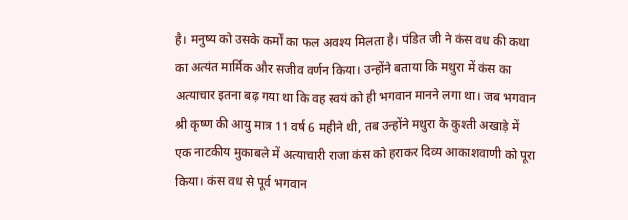है। मनुष्य को उसके कर्मों का फल अवश्य मिलता है। पंडित जी ने कंस वध की कथा का अत्यंत मार्मिक और सजीव वर्णन किया। उन्होंने बताया कि मथुरा में कंस का अत्याचार इतना बढ़ गया था कि वह स्वयं को ही भगवान मानने लगा था। जब भगवान श्री कृष्ण की आयु मात्र 11 वर्ष 6 महीने थी, तब उन्होंने मथुरा के कुश्ती अखाड़े में एक नाटकीय मुकाबले में अत्याचारी राजा कंस को हराकर दिव्य आकाशवाणी को पूरा किया। कंस वध से पूर्व भगवान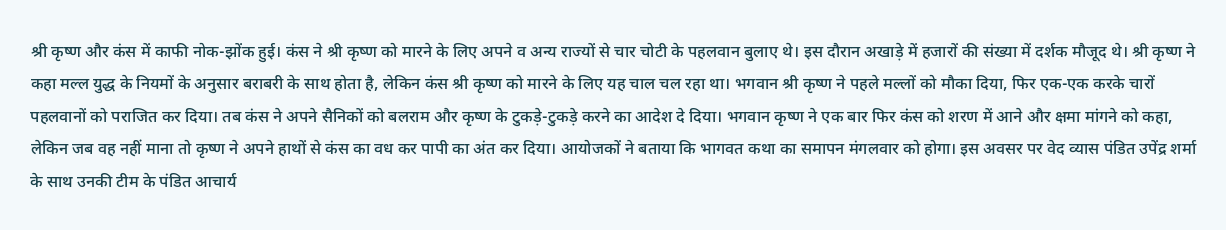श्री कृष्ण और कंस में काफी नोक-झोंक हुई। कंस ने श्री कृष्ण को मारने के लिए अपने व अन्य राज्यों से चार चोटी के पहलवान बुलाए थे। इस दौरान अखाड़े में हजारों की संख्या में दर्शक मौजूद थे। श्री कृष्ण ने कहा मल्ल युद्ध के नियमों के अनुसार बराबरी के साथ होता है, लेकिन कंस श्री कृष्ण को मारने के लिए यह चाल चल रहा था। भगवान श्री कृष्ण ने पहले मल्लों को मौका दिया, फिर एक-एक करके चारों पहलवानों को पराजित कर दिया। तब कंस ने अपने सैनिकों को बलराम और कृष्ण के टुकड़े-टुकड़े करने का आदेश दे दिया। भगवान कृष्ण ने एक बार फिर कंस को शरण में आने और क्षमा मांगने को कहा, लेकिन जब वह नहीं माना तो कृष्ण ने अपने हाथों से कंस का वध कर पापी का अंत कर दिया। आयोजकों ने बताया कि भागवत कथा का समापन मंगलवार को होगा। इस अवसर पर वेद व्यास पंडित उपेंद्र शर्मा के साथ उनकी टीम के पंडित आचार्य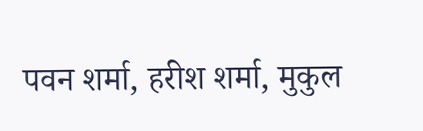पवन शर्मा, हरीश शर्मा, मुकुल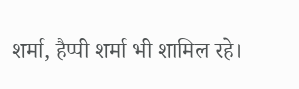शर्मा, हैप्पी शर्मा भी शामिल रहे।